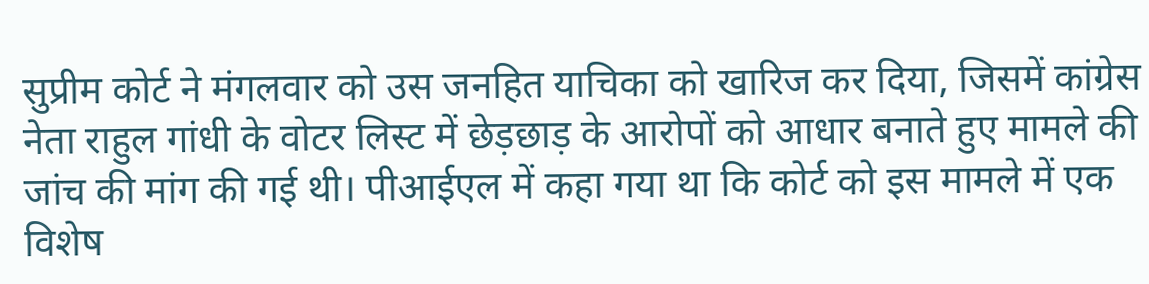सुप्रीम कोर्ट ने मंगलवार को उस जनहित याचिका को खारिज कर दिया, जिसमें कांग्रेस नेता राहुल गांधी के वोटर लिस्ट में छेड़छाड़ के आरोपों को आधार बनाते हुए मामले की जांच की मांग की गई थी। पीआईएल में कहा गया था कि कोर्ट को इस मामले में एक विशेष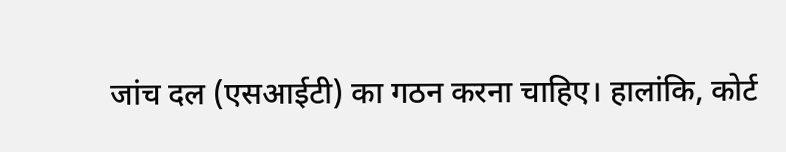जांच दल (एसआईटी) का गठन करना चाहिए। हालांकि, कोर्ट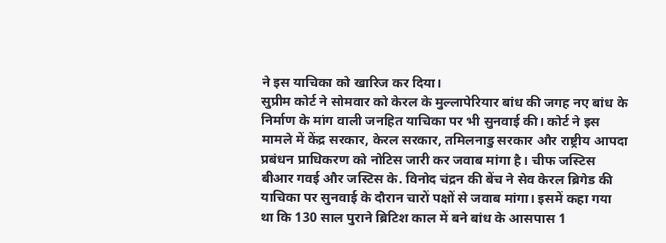ने इस याचिका को खारिज कर दिया।
सुप्रीम कोर्ट ने सोमवार को केरल के मुल्लापेरियार बांध की जगह नए बांध के निर्माण के मांग वाली जनहित याचिका पर भी सुनवाई की। कोर्ट ने इस मामले में केंद्र सरकार, केरल सरकार, तमिलनाडु सरकार और राष्ट्रीय आपदा प्रबंधन प्राधिकरण को नोटिस जारी कर जवाब मांगा है। चीफ जस्टिस बीआर गवई और जस्टिस के. विनोद चंद्रन की बेंच ने सेव केरल ब्रिगेड की याचिका पर सुनवाई के दौरान चारों पक्षों से जवाब मांगा। इसमें कहा गया था कि 130 साल पुराने ब्रिटिश काल में बने बांध के आसपास 1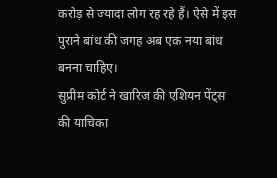करोड़ से ज्यादा लोग रह रहे हैं। ऐसे में इस पुराने बांध की जगह अब एक नया बांध बनना चाहिए।
सुप्रीम कोर्ट ने खारिज की एशियन पेंट्स की याचिका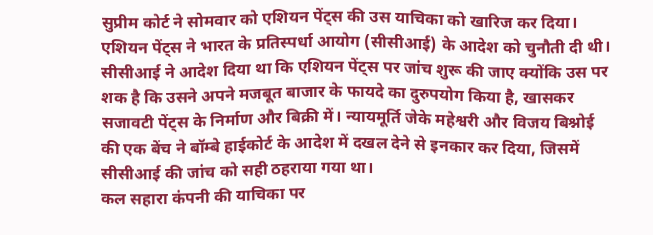सुप्रीम कोर्ट ने सोमवार को एशियन पेंट्स की उस याचिका को खारिज कर दिया। एशियन पेंट्स ने भारत के प्रतिस्पर्धा आयोग (सीसीआई) के आदेश को चुनौती दी थी। सीसीआई ने आदेश दिया था कि एशियन पेंट्स पर जांच शुरू की जाए क्योंकि उस पर शक है कि उसने अपने मजबूत बाजार के फायदे का दुरुपयोग किया है, खासकर सजावटी पेंट्स के निर्माण और बिक्री में। न्यायमूर्ति जेके महेश्वरी और विजय बिश्नोई की एक बेंच ने बॉम्बे हाईकोर्ट के आदेश में दखल देने से इनकार कर दिया, जिसमें सीसीआई की जांच को सही ठहराया गया था।
कल सहारा कंपनी की याचिका पर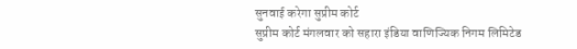सुनवाई करेगा सुप्रीम कोर्ट
सुप्रीम कोर्ट मंगलवार को सहारा इंडिया वाणिज्यिक निगम लिमिटेड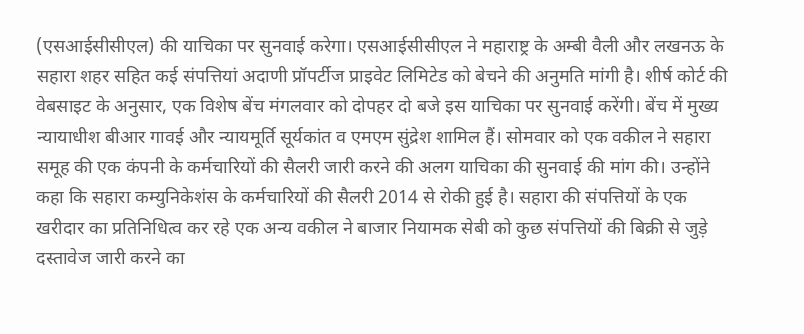(एसआईसीसीएल) की याचिका पर सुनवाई करेगा। एसआईसीसीएल ने महाराष्ट्र के अम्बी वैली और लखनऊ के सहारा शहर सहित कई संपत्तियां अदाणी प्रॉपर्टीज प्राइवेट लिमिटेड को बेचने की अनुमति मांगी है। शीर्ष कोर्ट की वेबसाइट के अनुसार, एक विशेष बेंच मंगलवार को दोपहर दो बजे इस याचिका पर सुनवाई करेंगी। बेंच में मुख्य न्यायाधीश बीआर गावई और न्यायमूर्ति सूर्यकांत व एमएम सुंद्रेश शामिल हैं। सोमवार को एक वकील ने सहारा समूह की एक कंपनी के कर्मचारियों की सैलरी जारी करने की अलग याचिका की सुनवाई की मांग की। उन्होंने कहा कि सहारा कम्युनिकेशंस के कर्मचारियों की सैलरी 2014 से रोकी हुई है। सहारा की संपत्तियों के एक खरीदार का प्रतिनिधित्व कर रहे एक अन्य वकील ने बाजार नियामक सेबी को कुछ संपत्तियों की बिक्री से जुड़े दस्तावेज जारी करने का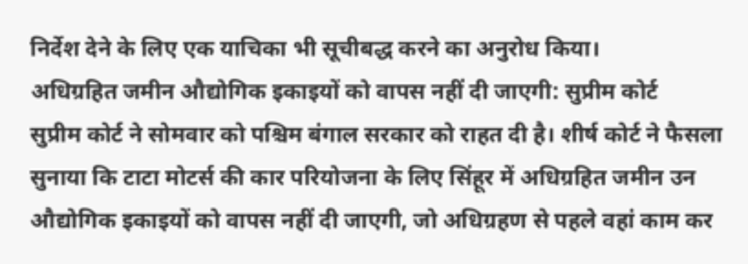निर्देश देने के लिए एक याचिका भी सूचीबद्ध करने का अनुरोध किया।
अधिग्रहित जमीन औद्योगिक इकाइयों को वापस नहीं दी जाएगी: सुप्रीम कोर्ट
सुप्रीम कोर्ट ने सोमवार को पश्चिम बंगाल सरकार को राहत दी है। शीर्ष कोर्ट ने फैसला सुनाया कि टाटा मोटर्स की कार परियोजना के लिए सिंहूर में अधिग्रहित जमीन उन औद्योगिक इकाइयों को वापस नहीं दी जाएगी, जो अधिग्रहण से पहले वहां काम कर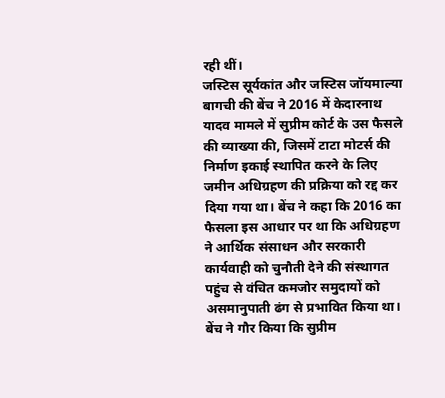रही थीं।
जस्टिस सूर्यकांत और जस्टिस जॉयमाल्या बागची की बेंच ने 2016 में केदारनाथ यादव मामले में सुप्रीम कोर्ट के उस फैसले की व्याख्या की, जिसमें टाटा मोटर्स की निर्माण इकाई स्थापित करने के लिए जमीन अधिग्रहण की प्रक्रिया को रद्द कर दिया गया था। बेंच ने कहा कि 2016 का फैसला इस आधार पर था कि अधिग्रहण ने आर्थिक संसाधन और सरकारी कार्यवाही को चुनौती देने की संस्थागत पहुंच से वंचित कमजोर समुदायों को असमानुपाती ढंग से प्रभावित किया था। बेंच ने गौर किया कि सुप्रीम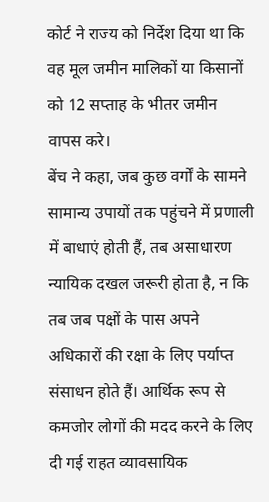कोर्ट ने राज्य को निर्देश दिया था कि वह मूल जमीन मालिकों या किसानों को 12 सप्ताह के भीतर जमीन वापस करे।
बेंच ने कहा, जब कुछ वर्गों के सामने सामान्य उपायों तक पहुंचने में प्रणाली में बाधाएं होती हैं, तब असाधारण न्यायिक दखल जरूरी होता है, न कि तब जब पक्षों के पास अपने अधिकारों की रक्षा के लिए पर्याप्त संसाधन होते हैं। आर्थिक रूप से कमजोर लोगों की मदद करने के लिए दी गई राहत व्यावसायिक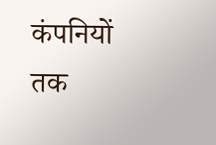कंपनियों तक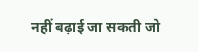नहीं बढ़ाई जा सकती जो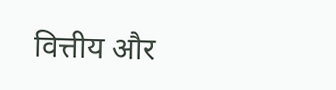वित्तीय और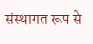संस्थागत रूप से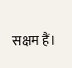सक्षम हैं।